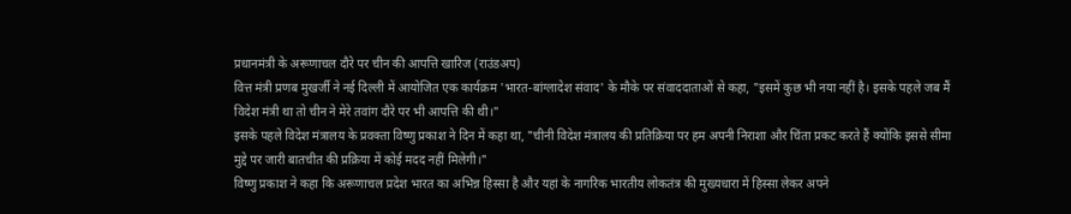प्रधानमंत्री के अरूणाचल दौरे पर चीन की आपत्ति खारिज (राउंडअप)
वित्त मंत्री प्रणब मुखर्जी ने नई दिल्ली में आयोजित एक कार्यक्रम 'भारत-बांग्लादेश संवाद' के मौके पर संवाददाताओं से कहा, "इसमें कुछ भी नया नहीं है। इसके पहले जब मैं विदेश मंत्री था तो चीन ने मेरे तवांग दौरे पर भी आपत्ति की थी।"
इसके पहले विदेश मंत्रालय के प्रवक्ता विष्णु प्रकाश ने दिन में कहा था, "चीनी विदेश मंत्रालय की प्रतिक्रिया पर हम अपनी निराशा और चिंता प्रकट करते हैं क्योंकि इससे सीमा मुद्दे पर जारी बातचीत की प्रक्रिया में कोई मदद नहीं मिलेगी।"
विष्णु प्रकाश ने कहा कि अरूणाचल प्रदेश भारत का अभिन्न हिस्सा है और यहां के नागरिक भारतीय लोकतंत्र की मुख्यधारा में हिस्सा लेकर अपने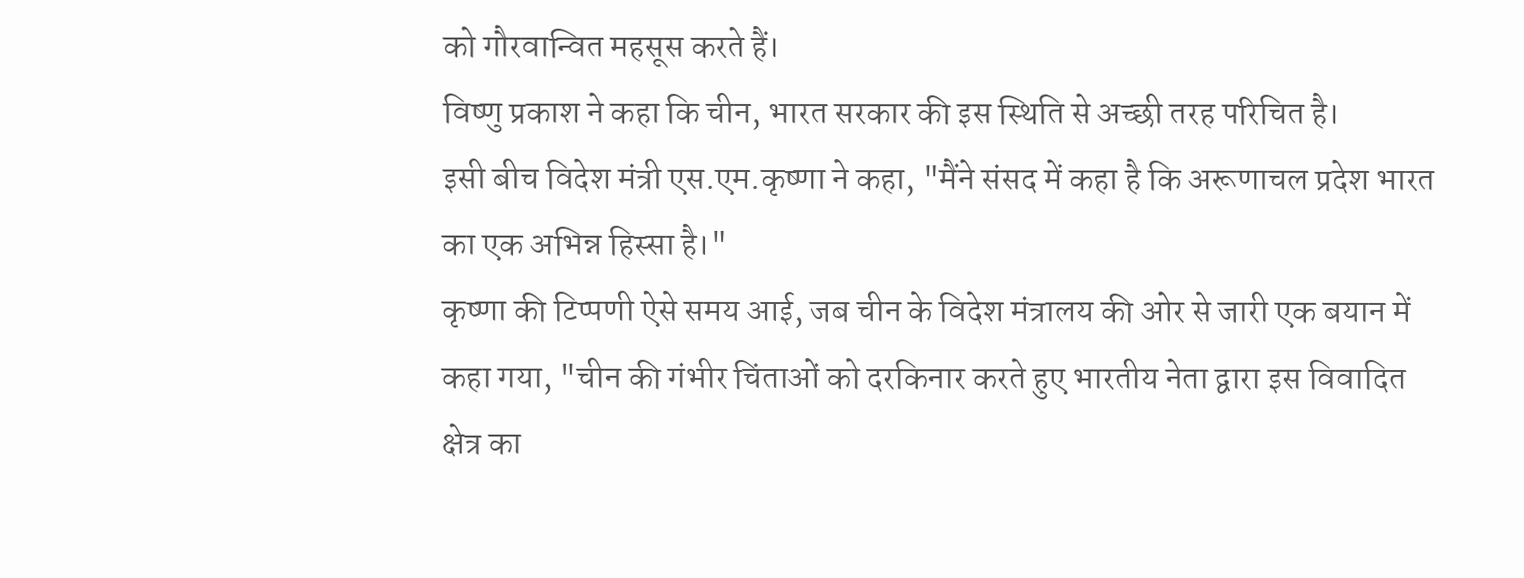को गौरवान्वित महसूस करते हैं।
विष्णु प्रकाश ने कहा कि चीन, भारत सरकार की इस स्थिति से अच्छी तरह परिचित है।
इसी बीच विदेश मंत्री एस.एम.कृष्णा ने कहा, "मैंने संसद में कहा है कि अरूणाचल प्रदेश भारत का एक अभिन्न हिस्सा है।"
कृष्णा की टिप्पणी ऐसे समय आई, जब चीन के विदेश मंत्रालय की ओर से जारी एक बयान में कहा गया, "चीन की गंभीर चिंताओं को दरकिनार करते हुए भारतीय नेता द्वारा इस विवादित क्षेत्र का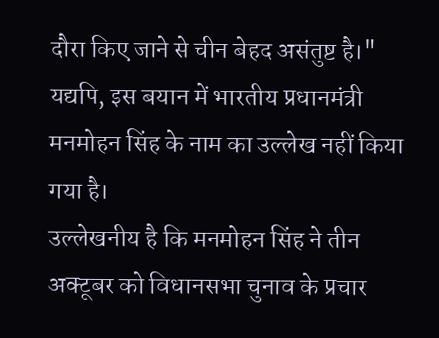दौरा किए जाने से चीन बेहद असंतुष्ट है।" यद्यपि, इस बयान में भारतीय प्रधानमंत्री मनमोहन सिंह के नाम का उल्लेख नहीं किया गया है।
उल्लेखनीय है कि मनमोहन सिंह ने तीन अक्टूबर को विधानसभा चुनाव के प्रचार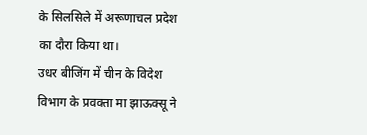के सिलसिले में अरूणाचल प्रदेश का दौरा किया था।
उधर बीजिंग में चीन के विदेश विभाग के प्रवक्ता मा झाऊक्सू ने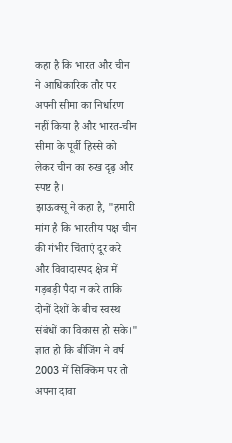कहा है कि भारत और चीन ने आधिकारिक तौर पर अपनी सीमा का निर्धारण नहीं किया है और भारत-चीन सीमा के पूर्वी हिस्से को लेकर चीन का रुख दृढ़ और स्पष्ट है।
झाऊक्सू ने कहा है, "हमारी मांग है कि भारतीय पक्ष चीन की गंभीर चिंताएं दूर करे और विवादास्पद क्षेत्र में गड़बड़ी पैदा न करे ताकि दोनों देशों के बीच स्वस्थ संबंधों का विकास हो सके।"
ज्ञात हो कि बीजिंग ने वर्ष 2003 में सिक्किम पर तो अपना दावा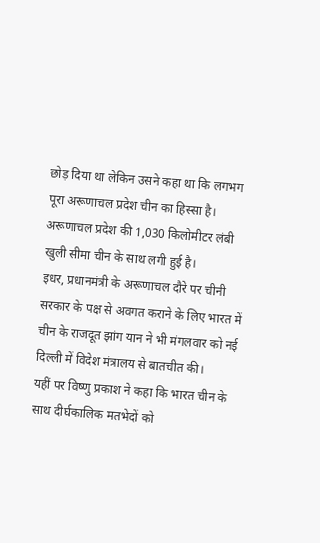छोड़ दिया था लेकिन उसने कहा था कि लगभग पूरा अरूणाचल प्रदेश चीन का हिस्सा है। अरूणाचल प्रदेश की 1,030 किलोमीटर लंबी खुली सीमा चीन के साथ लगी हुई है।
इधर, प्रधानमंत्री के अरूणाचल दौरे पर चीनी सरकार के पक्ष से अवगत कराने के लिए भारत में चीन के राजदूत झांग यान ने भी मंगलवार को नई दिल्ली में विदेश मंत्रालय से बातचीत की।
यहीं पर विष्णु प्रकाश ने कहा कि भारत चीन के साथ दीर्घकालिक मतभेदों को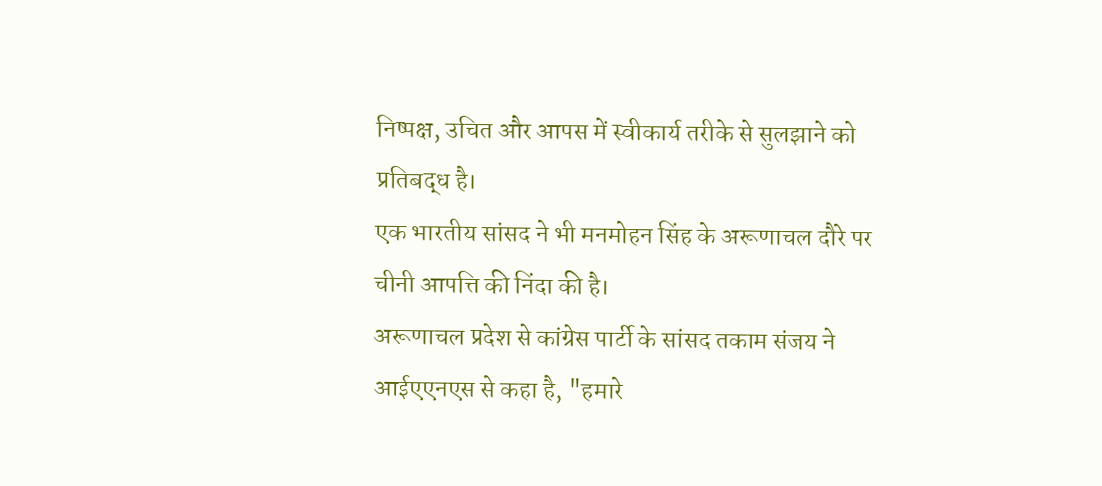निष्पक्ष, उचित और आपस में स्वीकार्य तरीके से सुलझाने को प्रतिबद्ध है।
एक भारतीय सांसद ने भी मनमोहन सिंह के अरूणाचल दौरे पर चीनी आपत्ति की निंदा की है।
अरूणाचल प्रदेश से कांग्रेस पार्टी के सांसद तकाम संजय ने आईएएनएस से कहा है, "हमारे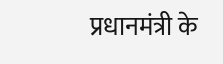प्रधानमंत्री के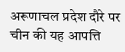अरूणाचल प्रदेश दौरे पर चीन की यह आपत्ति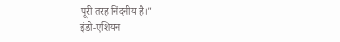पूरी तरह निंदनीय है।"
इंडो-एशियन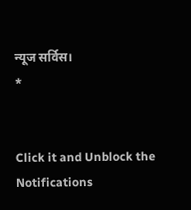न्यूज सर्विस।
*


Click it and Unblock the Notifications